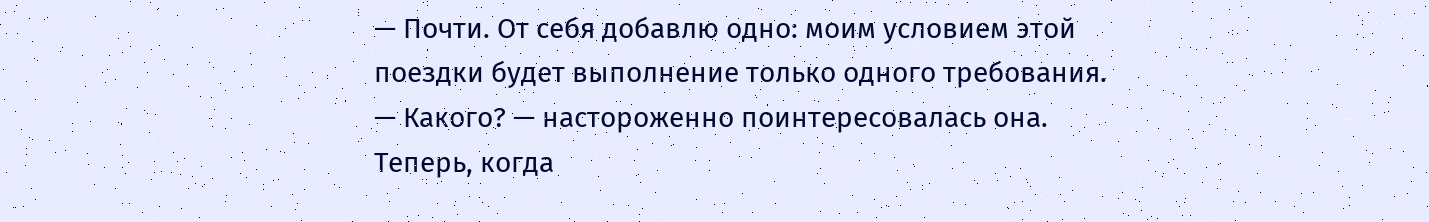— Почти. От себя добавлю одно: моим условием этой поездки будет выполнение только одного требования.
— Какого? — настороженно поинтересовалась она.
Теперь, когда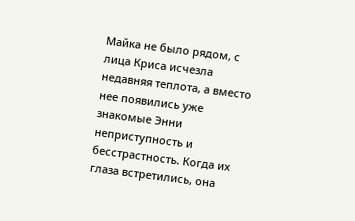Майка не было рядом, с лица Криса исчезла недавняя теплота, а вместо нее появились уже знакомые Энни неприступность и бесстрастность. Когда их глаза встретились, она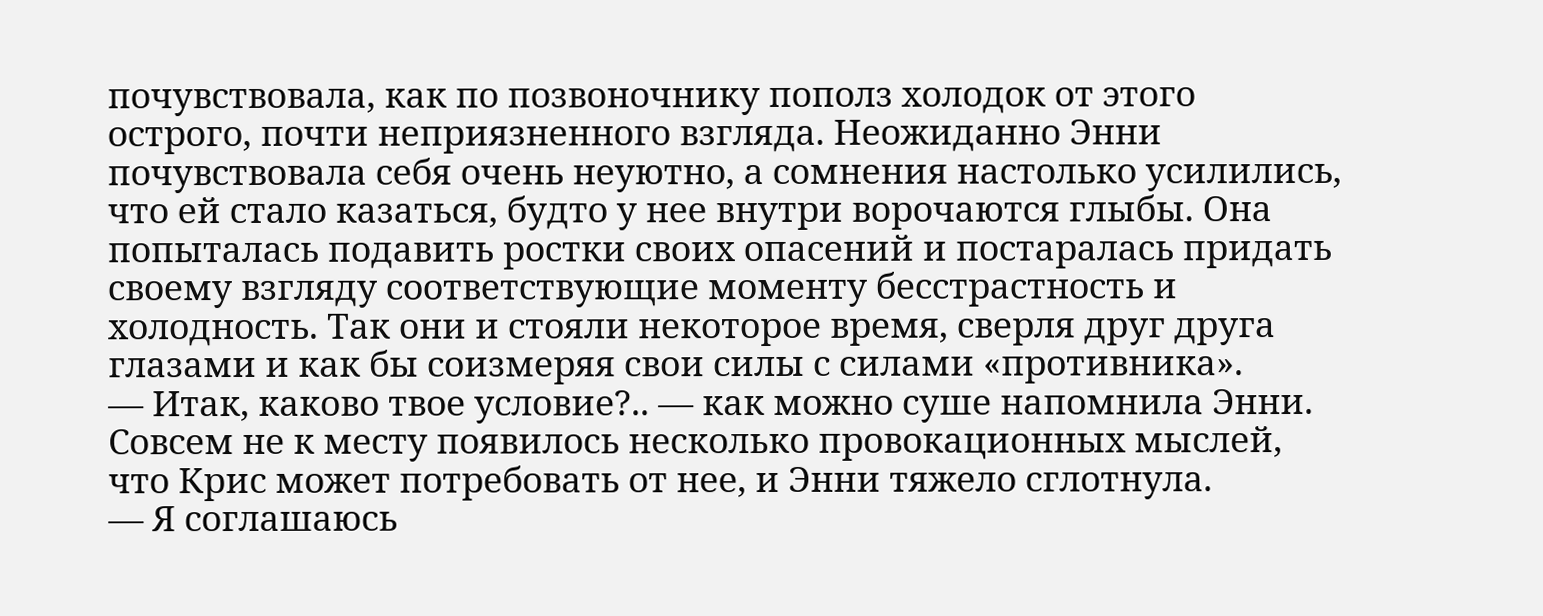почувствовала, как по позвоночнику пополз холодок от этого острого, почти неприязненного взгляда. Неожиданно Энни почувствовала себя очень неуютно, а сомнения настолько усилились, что ей стало казаться, будто у нее внутри ворочаются глыбы. Она попыталась подавить ростки своих опасений и постаралась придать своему взгляду соответствующие моменту бесстрастность и холодность. Так они и стояли некоторое время, сверля друг друга глазами и как бы соизмеряя свои силы с силами «противника».
— Итак, каково твое условие?.. — как можно суше напомнила Энни.
Совсем не к месту появилось несколько провокационных мыслей, что Крис может потребовать от нее, и Энни тяжело сглотнула.
— Я соглашаюсь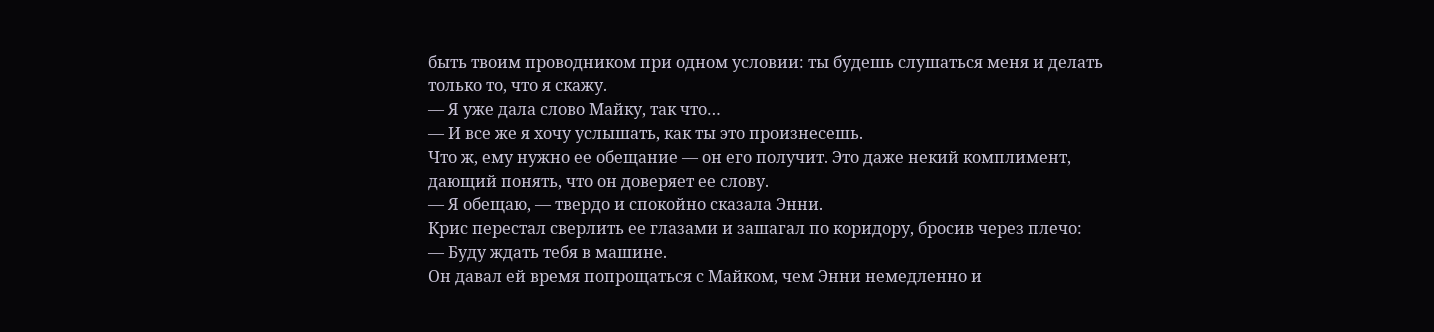быть твоим проводником при одном условии: ты будешь слушаться меня и делать только то, что я скажу.
— Я уже дала слово Майку, так что…
— И все же я хочу услышать, как ты это произнесешь.
Что ж, ему нужно ее обещание — он его получит. Это даже некий комплимент, дающий понять, что он доверяет ее слову.
— Я обещаю, — твердо и спокойно сказала Энни.
Крис перестал сверлить ее глазами и зашагал по коридору, бросив через плечо:
— Буду ждать тебя в машине.
Он давал ей время попрощаться с Майком, чем Энни немедленно и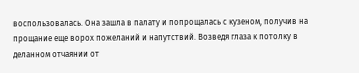воспользовалась. Она зашла в палату и попрощалась с кузеном, получив на прощание еще ворох пожеланий и напутствий. Возведя глаза к потолку в деланном отчаянии от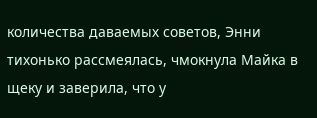количества даваемых советов, Энни тихонько рассмеялась, чмокнула Майка в щеку и заверила, что у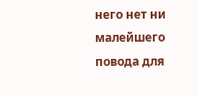него нет ни малейшего повода для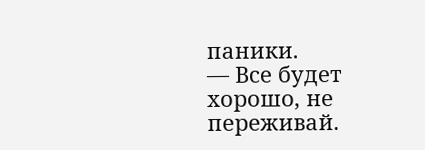паники.
— Все будет хорошо, не переживай.